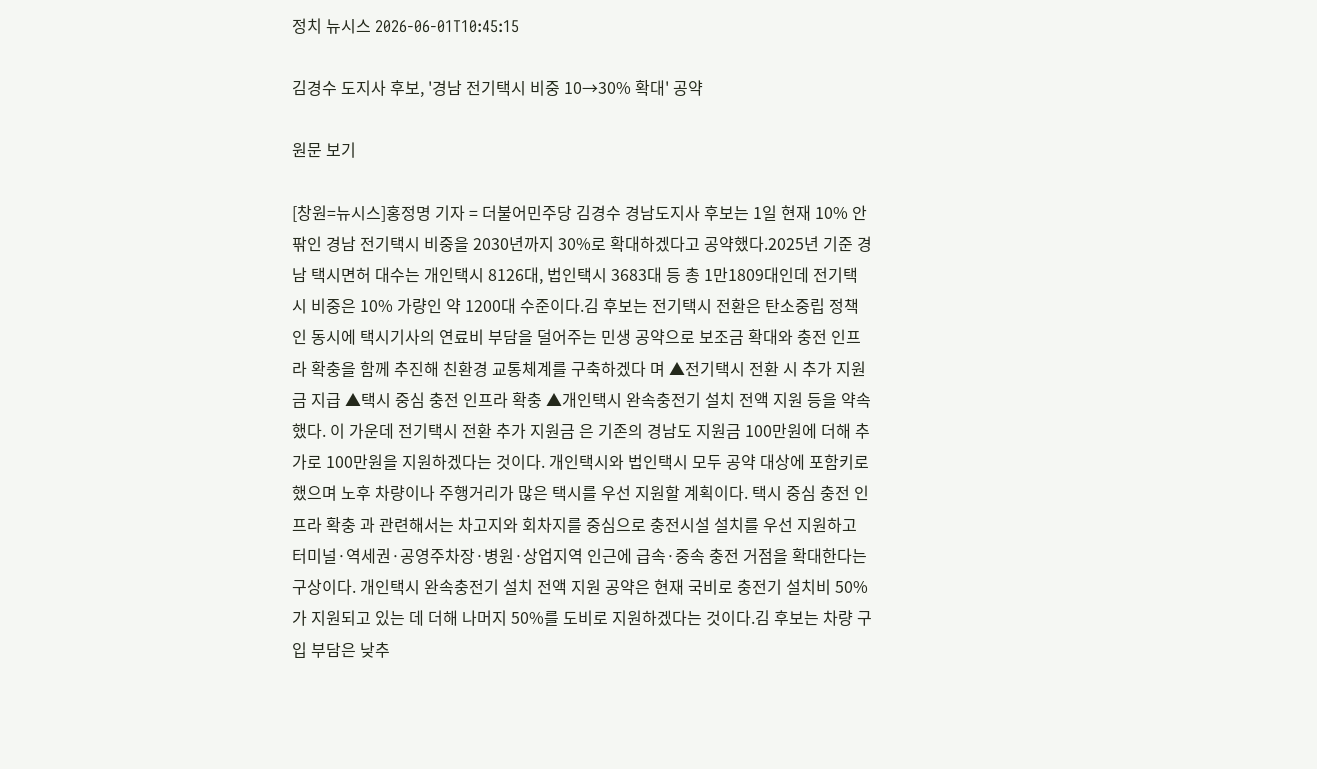정치 뉴시스 2026-06-01T10:45:15

김경수 도지사 후보, '경남 전기택시 비중 10→30% 확대' 공약

원문 보기

[창원=뉴시스]홍정명 기자 = 더불어민주당 김경수 경남도지사 후보는 1일 현재 10% 안팎인 경남 전기택시 비중을 2030년까지 30%로 확대하겠다고 공약했다.2025년 기준 경남 택시면허 대수는 개인택시 8126대, 법인택시 3683대 등 총 1만1809대인데 전기택시 비중은 10% 가량인 약 1200대 수준이다.김 후보는 전기택시 전환은 탄소중립 정책인 동시에 택시기사의 연료비 부담을 덜어주는 민생 공약으로 보조금 확대와 충전 인프라 확충을 함께 추진해 친환경 교통체계를 구축하겠다 며 ▲전기택시 전환 시 추가 지원금 지급 ▲택시 중심 충전 인프라 확충 ▲개인택시 완속충전기 설치 전액 지원 등을 약속했다. 이 가운데 전기택시 전환 추가 지원금 은 기존의 경남도 지원금 100만원에 더해 추가로 100만원을 지원하겠다는 것이다. 개인택시와 법인택시 모두 공약 대상에 포함키로 했으며 노후 차량이나 주행거리가 많은 택시를 우선 지원할 계획이다. 택시 중심 충전 인프라 확충 과 관련해서는 차고지와 회차지를 중심으로 충전시설 설치를 우선 지원하고 터미널·역세권·공영주차장·병원·상업지역 인근에 급속·중속 충전 거점을 확대한다는 구상이다. 개인택시 완속충전기 설치 전액 지원 공약은 현재 국비로 충전기 설치비 50%가 지원되고 있는 데 더해 나머지 50%를 도비로 지원하겠다는 것이다.김 후보는 차량 구입 부담은 낮추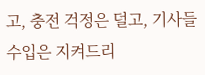고, 충전 걱정은 덜고, 기사들 수입은 지켜드리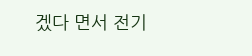겠다 면서 전기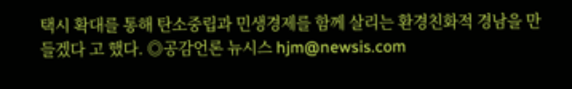택시 확대를 통해 탄소중립과 민생경제를 함께 살리는 환경친화적 경남을 만들겠다 고 했다. ◎공감언론 뉴시스 hjm@newsis.com